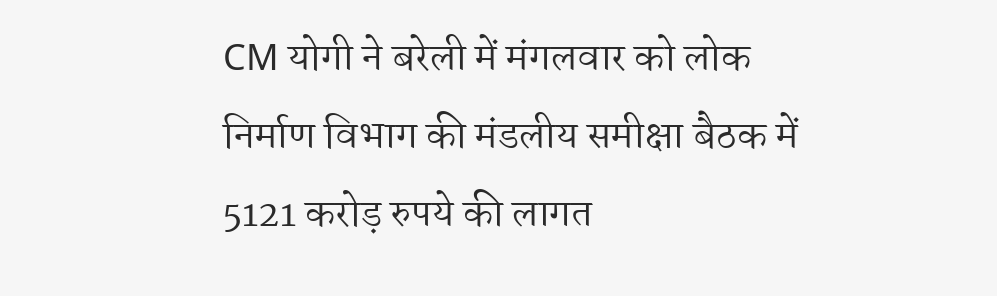CM योगी ने बरेली में मंगलवार को लोक निर्माण विभाग की मंडलीय समीक्षा बैठक में 5121 करोड़ रुपये की लागत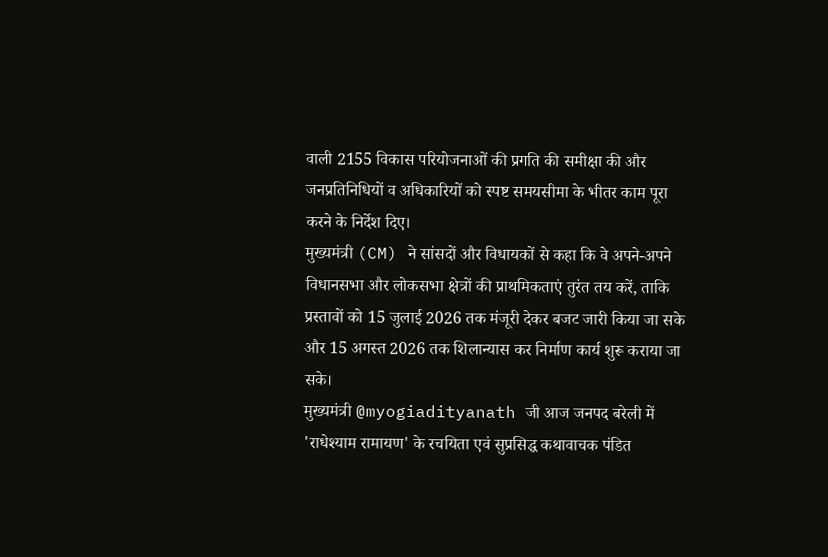वाली 2155 विकास परियोजनाओं की प्रगति की समीक्षा की और जनप्रतिनिधियों व अधिकारियों को स्पष्ट समयसीमा के भीतर काम पूरा करने के निर्देश दिए।
मुख्यमंत्री (CM) ने सांसदों और विधायकों से कहा कि वे अपने-अपने विधानसभा और लोकसभा क्षेत्रों की प्राथमिकताएं तुरंत तय करें, ताकि प्रस्तावों को 15 जुलाई 2026 तक मंजूरी देकर बजट जारी किया जा सके और 15 अगस्त 2026 तक शिलान्यास कर निर्माण कार्य शुरू कराया जा सके।
मुख्यमंत्री @myogiadityanath जी आज जनपद बरेली में 'राधेश्याम रामायण' के रचयिता एवं सुप्रसिद्ध कथावाचक पंडित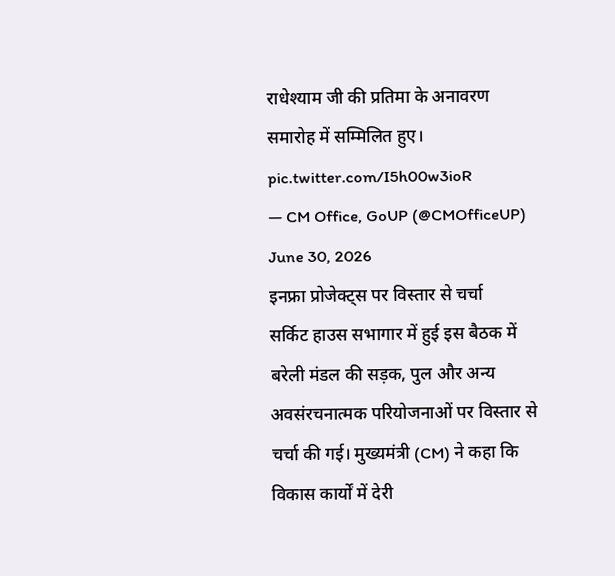राधेश्याम जी की प्रतिमा के अनावरण समारोह में सम्मिलित हुए। pic.twitter.com/I5h00w3ioR
— CM Office, GoUP (@CMOfficeUP) June 30, 2026
इनफ्रा प्रोजेक्ट्स पर विस्तार से चर्चा
सर्किट हाउस सभागार में हुई इस बैठक में बरेली मंडल की सड़क, पुल और अन्य अवसंरचनात्मक परियोजनाओं पर विस्तार से चर्चा की गई। मुख्यमंत्री (CM) ने कहा कि विकास कार्यों में देरी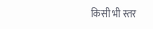किसी भी स्तर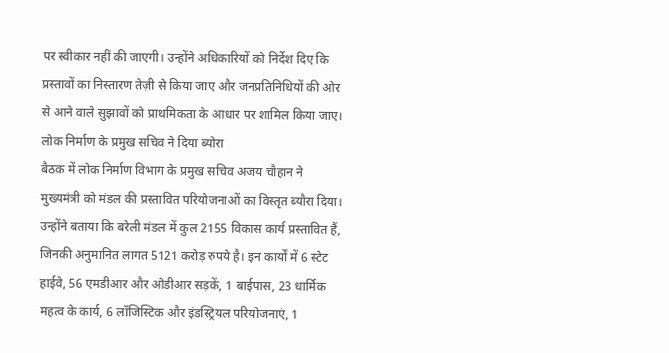पर स्वीकार नहीं की जाएगी। उन्होंने अधिकारियों को निर्देश दिए कि प्रस्तावों का निस्तारण तेज़ी से किया जाए और जनप्रतिनिधियों की ओर से आने वाले सुझावों को प्राथमिकता के आधार पर शामिल किया जाए।
लोक निर्माण के प्रमुख सचिव ने दिया ब्योरा
बैठक में लोक निर्माण विभाग के प्रमुख सचिव अजय चौहान ने मुख्यमंत्री को मंडल की प्रस्तावित परियोजनाओं का विस्तृत ब्यौरा दिया। उन्होंने बताया कि बरेली मंडल में कुल 2155 विकास कार्य प्रस्तावित हैं, जिनकी अनुमानित लागत 5121 करोड़ रुपये है। इन कार्यों में 6 स्टेट हाईवे, 56 एमडीआर और ओडीआर सड़कें, 1 बाईपास, 23 धार्मिक महत्व के कार्य, 6 लॉजिस्टिक और इंडस्ट्रियल परियोजनाएं, 1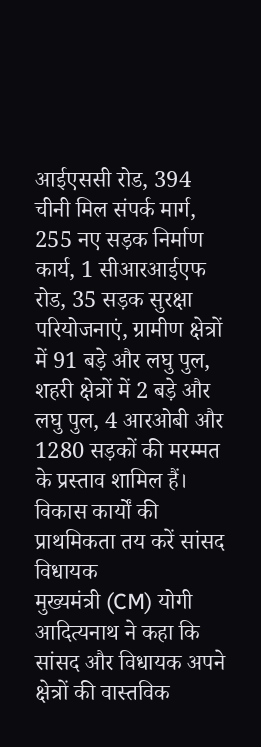आईएससी रोड, 394 चीनी मिल संपर्क मार्ग, 255 नए सड़क निर्माण कार्य, 1 सीआरआईएफ रोड, 35 सड़क सुरक्षा परियोजनाएं, ग्रामीण क्षेत्रों में 91 बड़े और लघु पुल, शहरी क्षेत्रों में 2 बड़े और लघु पुल, 4 आरओबी और 1280 सड़कों की मरम्मत के प्रस्ताव शामिल हैं।
विकास कार्यों की प्राथमिकता तय करें सांसद विधायक
मुख्यमंत्री (CM) योगी आदित्यनाथ ने कहा कि सांसद और विधायक अपने क्षेत्रों की वास्तविक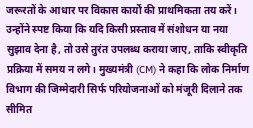जरूरतों के आधार पर विकास कार्यों की प्राथमिकता तय करें। उन्होंने स्पष्ट किया कि यदि किसी प्रस्ताव में संशोधन या नया सुझाव देना है, तो उसे तुरंत उपलब्ध कराया जाए, ताकि स्वीकृति प्रक्रिया में समय न लगे। मुख्यमंत्री (CM) ने कहा कि लोक निर्माण विभाग की जिम्मेदारी सिर्फ परियोजनाओं को मंजूरी दिलाने तक सीमित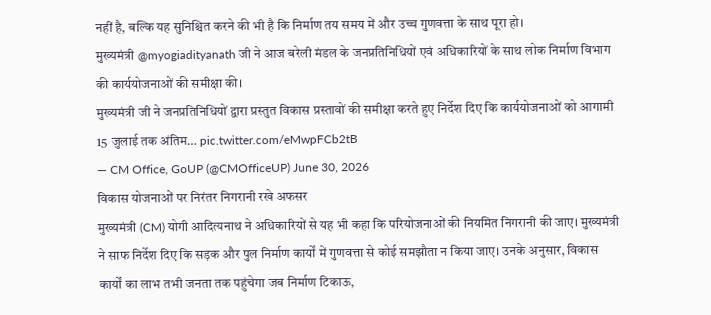नहीं है, बल्कि यह सुनिश्चित करने की भी है कि निर्माण तय समय में और उच्च गुणवत्ता के साथ पूरा हो।
मुख्यमंत्री @myogiadityanath जी ने आज बरेली मंडल के जनप्रतिनिधियों एवं अधिकारियों के साथ लोक निर्माण विभाग की कार्ययोजनाओं की समीक्षा की।
मुख्यमंत्री जी ने जनप्रतिनिधियों द्वारा प्रस्तुत विकास प्रस्तावों की समीक्षा करते हुए निर्देश दिए कि कार्ययोजनाओं को आगामी 15 जुलाई तक अंतिम… pic.twitter.com/eMwpFCb2tB
— CM Office, GoUP (@CMOfficeUP) June 30, 2026
विकास योजनाओं पर निरंतर निगरानी रखे अफसर
मुख्यमंत्री (CM) योगी आदित्यनाथ ने अधिकारियों से यह भी कहा कि परियोजनाओं की नियमित निगरानी की जाए। मुख्यमंत्री ने साफ निर्देश दिए कि सड़क और पुल निर्माण कार्यों में गुणवत्ता से कोई समझौता न किया जाए। उनके अनुसार, विकास कार्यों का लाभ तभी जनता तक पहुंचेगा जब निर्माण टिकाऊ,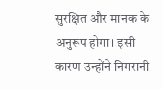सुरक्षित और मानक के अनुरूप होगा। इसी कारण उन्होंने निगरानी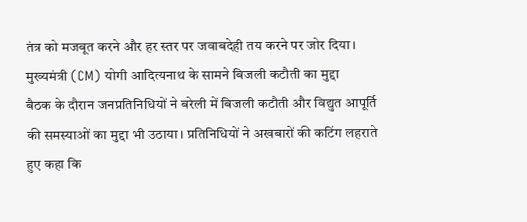तंत्र को मजबूत करने और हर स्तर पर जवाबदेही तय करने पर जोर दिया।
मुख्यमंत्री (CM) योगी आदित्यनाथ के सामने बिजली कटौती का मुद्दा
बैठक के दौरान जनप्रतिनिधियों ने बरेली में बिजली कटौती और विद्युत आपूर्ति की समस्याओं का मुद्दा भी उठाया। प्रतिनिधियों ने अखबारों की कटिंग लहराते हुए कहा कि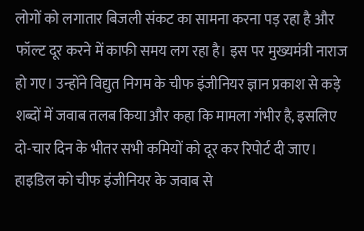लोगों को लगातार बिजली संकट का सामना करना पड़ रहा है और फॉल्ट दूर करने में काफी समय लग रहा है। इस पर मुख्यमंत्री नाराज हो गए। उन्होंने विद्युत निगम के चीफ इंजीनियर ज्ञान प्रकाश से कड़े शब्दों में जवाब तलब किया और कहा कि मामला गंभीर है, इसलिए दो-चार दिन के भीतर सभी कमियों को दूर कर रिपोर्ट दी जाए।
हाइडिल को चीफ इंजीनियर के जवाब से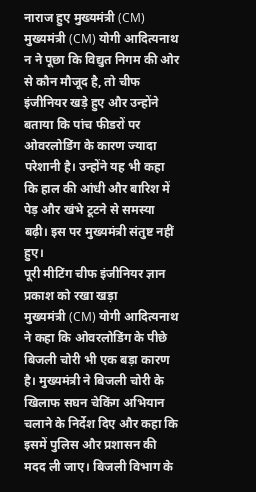नाराज हुए मुख्यमंत्री (CM)
मुख्यमंत्री (CM) योगी आदित्यनाथ न ने पूछा कि विद्युत निगम की ओर से कौन मौजूद है, तो चीफ इंजीनियर खड़े हुए और उन्होंने बताया कि पांच फीडरों पर ओवरलोडिंग के कारण ज्यादा परेशानी है। उन्होंने यह भी कहा कि हाल की आंधी और बारिश में पेड़ और खंभे टूटने से समस्या बढ़ी। इस पर मुख्यमंत्री संतुष्ट नहीं हुए।
पूरी मीटिंग चीफ इंजीनियर ज्ञान प्रकाश को रखा खड़ा
मुख्यमंत्री (CM) योगी आदित्यनाथ ने कहा कि ओवरलोडिंग के पीछे बिजली चोरी भी एक बड़ा कारण है। मुख्यमंत्री ने बिजली चोरी के खिलाफ सघन चेकिंग अभियान चलाने के निर्देश दिए और कहा कि इसमें पुलिस और प्रशासन की मदद ली जाए। बिजली विभाग के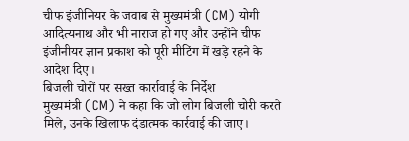चीफ इंजीनियर के जवाब से मुख्यमंत्री (CM) योगी आदित्यनाथ और भी नाराज हो गए और उन्होंने चीफ इंजीनीयर ज्ञान प्रकाश को पूरी मीटिंग में खड़े रहने के आदेश दिए।
बिजली चोरों पर सख्त कार्रावाई के निर्देश
मुख्यमंत्री (CM) ने कहा कि जो लोग बिजली चोरी करते मिले, उनके खिलाफ दंडात्मक कार्रवाई की जाए।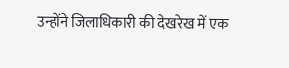उन्होंने जिलाधिकारी की देखरेख में एक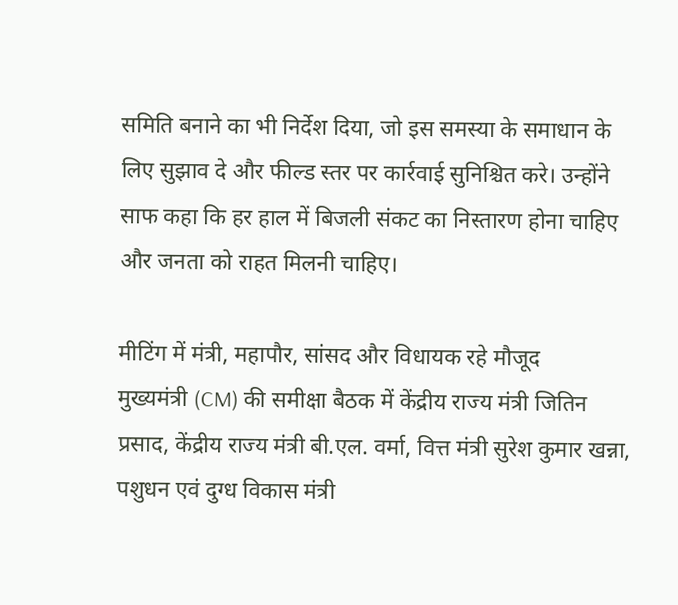समिति बनाने का भी निर्देश दिया, जो इस समस्या के समाधान के लिए सुझाव दे और फील्ड स्तर पर कार्रवाई सुनिश्चित करे। उन्होंने साफ कहा कि हर हाल में बिजली संकट का निस्तारण होना चाहिए और जनता को राहत मिलनी चाहिए।

मीटिंग में मंत्री, महापौर, सांसद और विधायक रहे मौजूद
मुख्यमंत्री (CM) की समीक्षा बैठक में केंद्रीय राज्य मंत्री जितिन प्रसाद, केंद्रीय राज्य मंत्री बी.एल. वर्मा, वित्त मंत्री सुरेश कुमार खन्ना, पशुधन एवं दुग्ध विकास मंत्री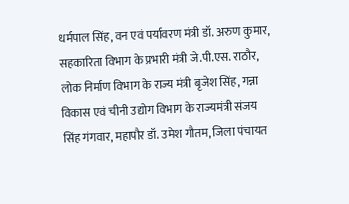धर्मपाल सिंह, वन एवं पर्यावरण मंत्री डॉ. अरुण कुमार, सहकारिता विभाग के प्रभारी मंत्री जे.पी.एस. राठौर, लोक निर्माण विभाग के राज्य मंत्री बृजेश सिंह, गन्ना विकास एवं चीनी उद्योग विभाग के राज्यमंत्री संजय सिंह गंगवार, महापौर डॉ. उमेश गौतम, जिला पंचायत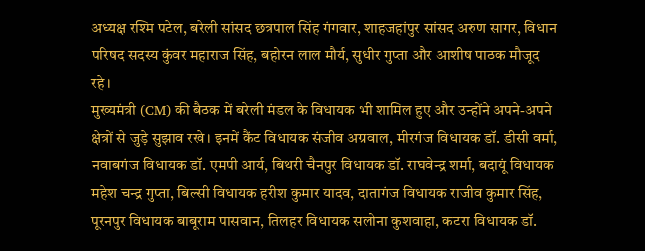अध्यक्ष रश्मि पटेल, बरेली सांसद छत्रपाल सिंह गंगवार, शाहजहांपुर सांसद अरुण सागर, विधान परिषद सदस्य कुंवर महाराज सिंह, बहोरन लाल मौर्य, सुधीर गुप्ता और आशीष पाठक मौजूद रहे।
मुख्यमंत्री (CM) की बैठक में बरेली मंडल के विधायक भी शामिल हुए और उन्होंने अपने-अपने क्षेत्रों से जुड़े सुझाव रखे। इनमें कैंट विधायक संजीव अग्रवाल, मीरगंज विधायक डॉ. डीसी वर्मा, नवाबगंज विधायक डॉ. एमपी आर्य, बिथरी चैनपुर विधायक डॉ. राघवेन्द्र शर्मा, बदायूं विधायक महेश चन्द्र गुप्ता, बिल्सी विधायक हरीश कुमार यादव, दातागंज विधायक राजीव कुमार सिंह, पूरनपुर विधायक बाबूराम पासवान, तिलहर विधायक सलोना कुशवाहा, कटरा विधायक डॉ.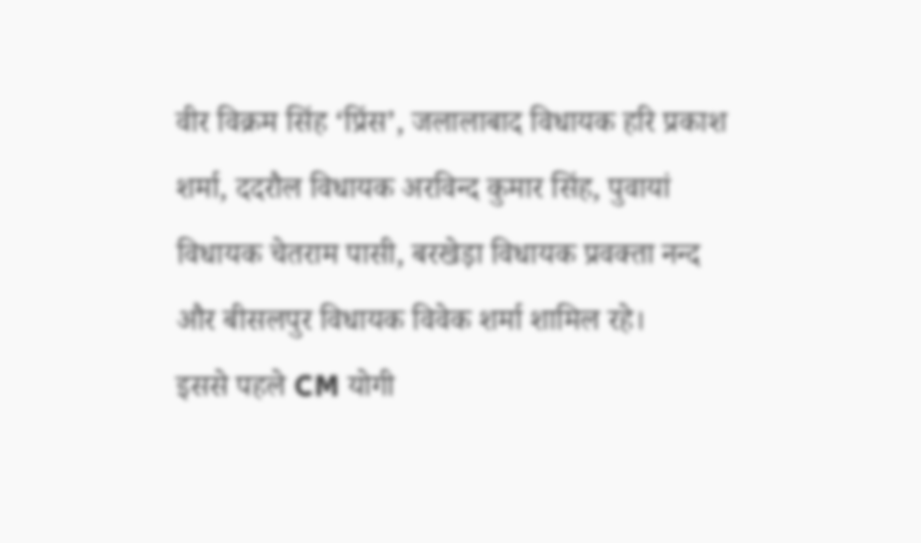वीर विक्रम सिंह ‘प्रिंस’, जलालाबाद विधायक हरि प्रकाश शर्मा, ददरौल विधायक अरविन्द कुमार सिंह, पुवायां विधायक चेतराम पासी, बरखेड़ा विधायक प्रवक्ता नन्द और बीसलपुर विधायक विवेक शर्मा शामिल रहे।
इससे पहले CM योगी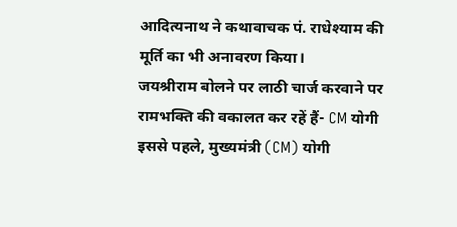आदित्यनाथ ने कथावाचक पं. राधेश्याम की मूर्ति का भी अनावरण किया।
जयश्रीराम बोलने पर लाठी चार्ज करवाने पर रामभक्ति की वकालत कर रहें हैं- CM योगी
इससे पहले, मुख्यमंत्री (CM) योगी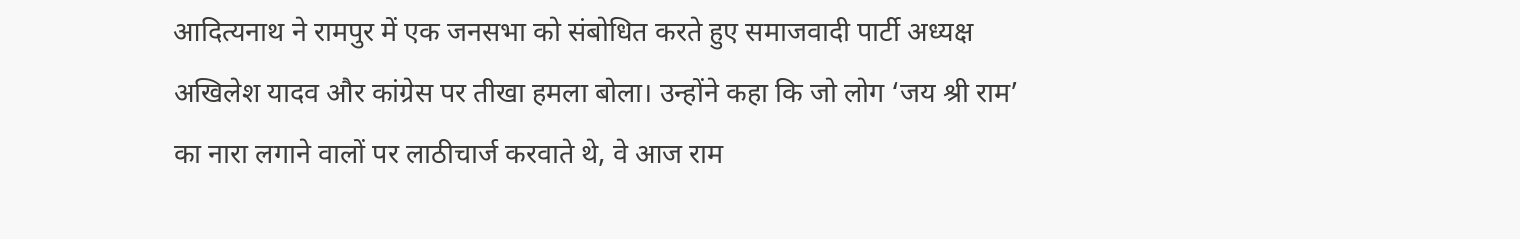आदित्यनाथ ने रामपुर में एक जनसभा को संबोधित करते हुए समाजवादी पार्टी अध्यक्ष अखिलेश यादव और कांग्रेस पर तीखा हमला बोला। उन्होंने कहा कि जो लोग ‘जय श्री राम’ का नारा लगाने वालों पर लाठीचार्ज करवाते थे, वे आज राम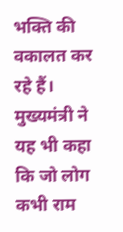भक्ति की वकालत कर रहे हैं। मुख्यमंत्री ने यह भी कहा कि जो लोग कभी राम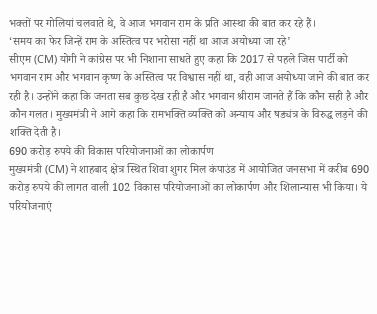भक्तों पर गोलियां चलवाते थे, वे आज भगवान राम के प्रति आस्था की बात कर रहे हैं।
‘समय का फेर जिन्हें राम के अस्तित्व पर भरोसा नहीं था आज अयोध्या जा रहे’
सीएम (CM) योगी ने कांग्रेस पर भी निशाना साधते हुए कहा कि 2017 से पहले जिस पार्टी को भगवान राम और भगवान कृष्ण के अस्तित्व पर विश्वास नहीं था, वही आज अयोध्या जाने की बात कर रही है। उन्होंने कहा कि जनता सब कुछ देख रही है और भगवान श्रीराम जानते हैं कि कौन सही है और कौन गलत। मुख्यमंत्री ने आगे कहा कि रामभक्ति व्यक्ति को अन्याय और षड्यंत्र के विरुद्ध लड़ने की शक्ति देती है।
690 करोड़ रुपये की विकास परियोजनाओं का लोकार्पण
मुख्यमंत्री (CM) ने शाहबाद क्षेत्र स्थित शिवा शुगर मिल कंपाउंड में आयोजित जनसभा में करीब 690 करोड़ रुपये की लागत वाली 102 विकास परियोजनाओं का लोकार्पण और शिलान्यास भी किया। ये परियोजनाएं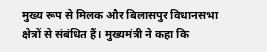मुख्य रूप से मिलक और बिलासपुर विधानसभा क्षेत्रों से संबंधित हैं। मुख्यमंत्री ने कहा कि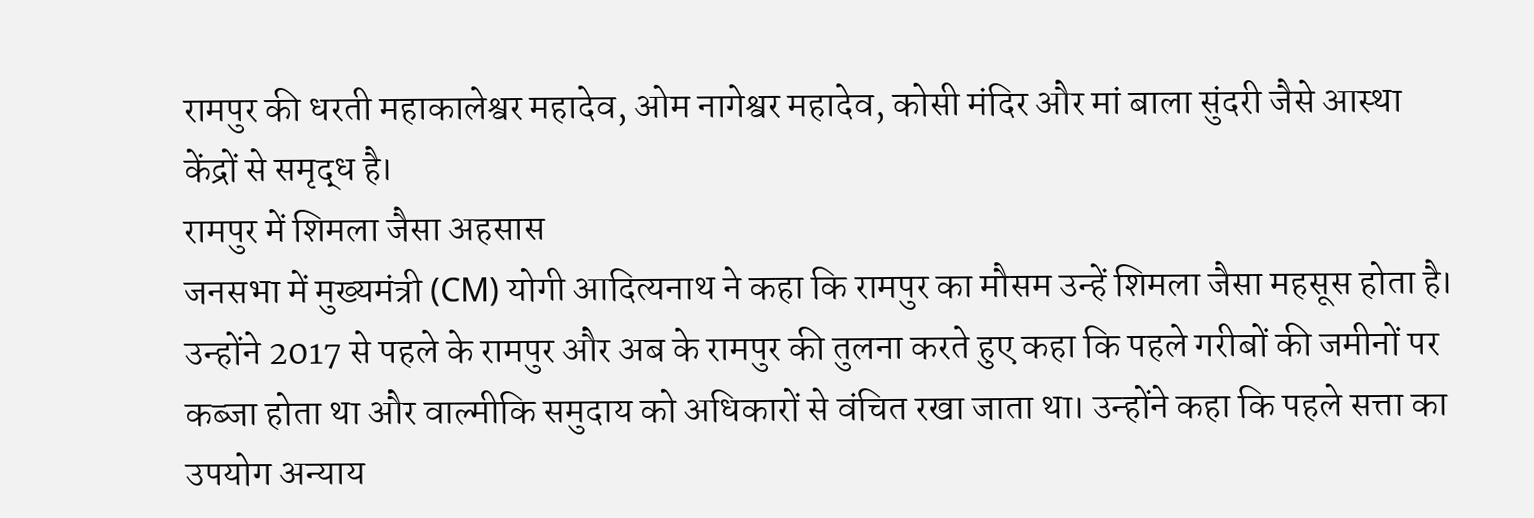रामपुर की धरती महाकालेश्वर महादेव, ओम नागेश्वर महादेव, कोसी मंदिर और मां बाला सुंदरी जैसे आस्था केंद्रों से समृद्ध है।
रामपुर में शिमला जैसा अहसास
जनसभा में मुख्यमंत्री (CM) योगी आदित्यनाथ ने कहा कि रामपुर का मौसम उन्हें शिमला जैसा महसूस होता है। उन्होंने 2017 से पहले के रामपुर और अब के रामपुर की तुलना करते हुए कहा कि पहले गरीबों की जमीनों पर कब्जा होता था और वाल्मीकि समुदाय को अधिकारों से वंचित रखा जाता था। उन्होंने कहा कि पहले सत्ता का उपयोग अन्याय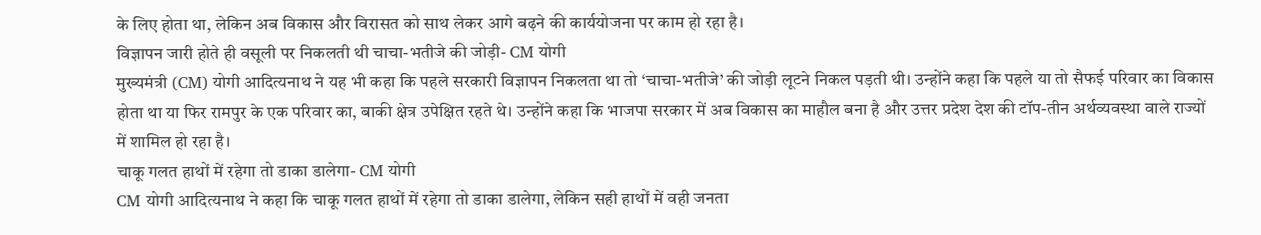के लिए होता था, लेकिन अब विकास और विरासत को साथ लेकर आगे बढ़ने की कार्ययोजना पर काम हो रहा है।
विज्ञापन जारी होते ही वसूली पर निकलती थी चाचा-भतीजे की जोड़ी- CM योगी
मुख्यमंत्री (CM) योगी आदित्यनाथ ने यह भी कहा कि पहले सरकारी विज्ञापन निकलता था तो ‘चाचा-भतीजे’ की जोड़ी लूटने निकल पड़ती थी। उन्होंने कहा कि पहले या तो सैफई परिवार का विकास होता था या फिर रामपुर के एक परिवार का, बाकी क्षेत्र उपेक्षित रहते थे। उन्होंने कहा कि भाजपा सरकार में अब विकास का माहौल बना है और उत्तर प्रदेश देश की टॉप-तीन अर्थव्यवस्था वाले राज्यों में शामिल हो रहा है।
चाकू गलत हाथों में रहेगा तो डाका डालेगा- CM योगी
CM योगी आदित्यनाथ ने कहा कि चाकू गलत हाथों में रहेगा तो डाका डालेगा, लेकिन सही हाथों में वही जनता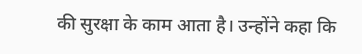की सुरक्षा के काम आता है। उन्होंने कहा कि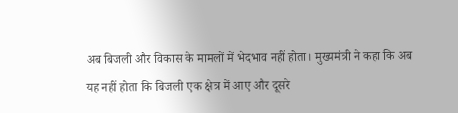अब बिजली और विकास के मामलों में भेदभाव नहीं होता। मुख्यमंत्री ने कहा कि अब यह नहीं होता कि बिजली एक क्षेत्र में आए और दूसरे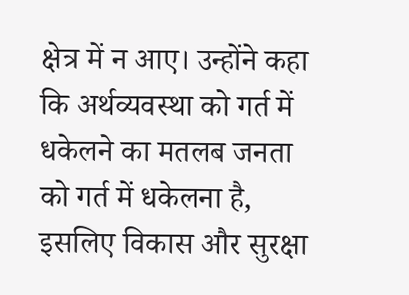क्षेत्र में न आए। उन्होंने कहा कि अर्थव्यवस्था को गर्त में धकेलने का मतलब जनता को गर्त में धकेलना है, इसलिए विकास और सुरक्षा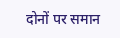दोनों पर समान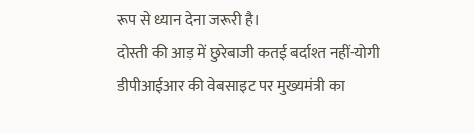रूप से ध्यान देना जरूरी है।
दोस्ती की आड़ में छुरेबाजी कतई बर्दाश्त नहीं-योगी
डीपीआईआर की वेबसाइट पर मुख्यमंत्री का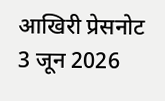आखिरी प्रेसनोट 3 जून 2026